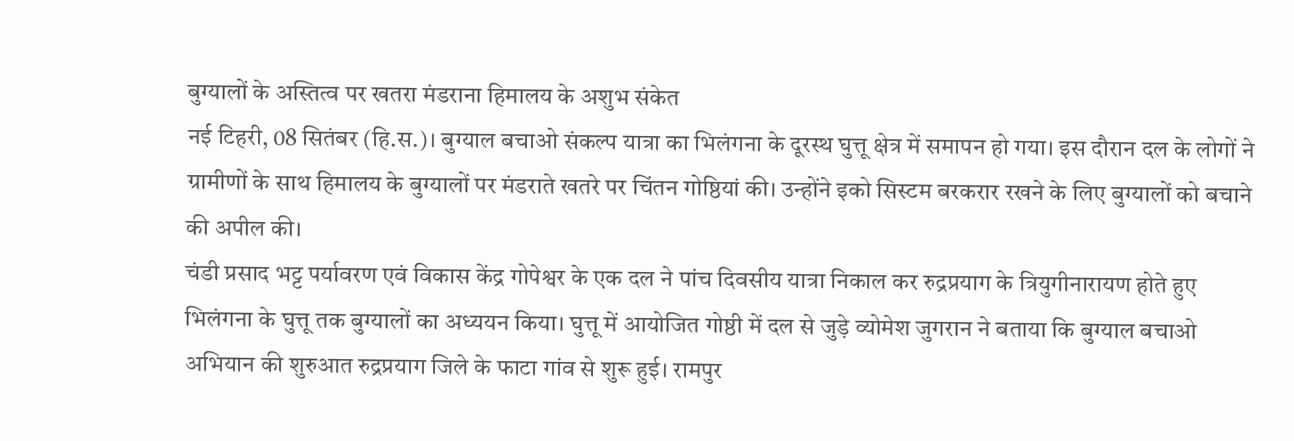बुग्यालों के अस्तित्व पर खतरा मंडराना हिमालय के अशुभ संकेत
नई टिहरी, 08 सितंबर (हि.स.)। बुग्याल बचाओ संकल्प यात्रा का भिलंगना के दूरस्थ घुत्तू क्षेत्र में समापन हो गया। इस दौरान दल के लोगों ने ग्रामीणों के साथ हिमालय के बुग्यालों पर मंडराते खतरे पर चिंतन गोष्ठियां की। उन्होंने इको सिस्टम बरकरार रखने के लिए बुग्यालों को बचाने की अपील की।
चंडी प्रसाद भट्ट पर्यावरण एवं विकास केंद्र गोपेश्वर के एक दल ने पांच दिवसीय यात्रा निकाल कर रुद्रप्रयाग के त्रियुगीनारायण होते हुए भिलंगना के घुत्तू तक बुग्यालों का अध्ययन किया। घुत्तू में आयोजित गोष्ठी में दल से जुड़े व्योमेश जुगरान ने बताया कि बुग्याल बचाओ अभियान की शुरुआत रुद्रप्रयाग जिले के फाटा गांव से शुरू हुई। रामपुर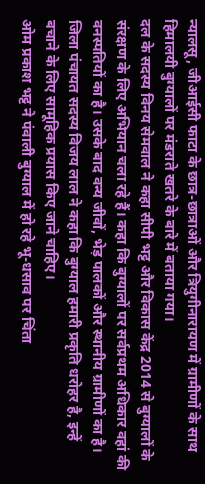न्यालसू, जीआईसी फाटा के छात्र-छात्राओं और त्रियुगीनारायण में ग्रामीणों के साथ हिमालयी बुग्यालों पर मंडराते खतरे के बारे में बताया गया।
दल के सदस्य विनय सेमवाल ने कहा सीपी भट्ट और विकास केंद्र 2014 से बुग्यालों के संरक्षण के लिए अभियान चला रहे हैं। कहा कि बुग्यालों पर सर्वप्रथम अधिकार वहां की वनस्पतियों का है। उसके बाद वन्य जीवों, भेड़ पालकों और स्थानीय ग्रामीणों का है। जिला पंचायत सदस्य विजय लाल ने कहा कि बुग्याल हमारी प्रकृति धरोहर है, इन्हें बचाने के लिए सामूहिक प्रयास किए जाने चाहिए।
ओम प्रकाश भट्ट ने पंवाली बुग्याल में हो रहे भू-धसाव पर चिंता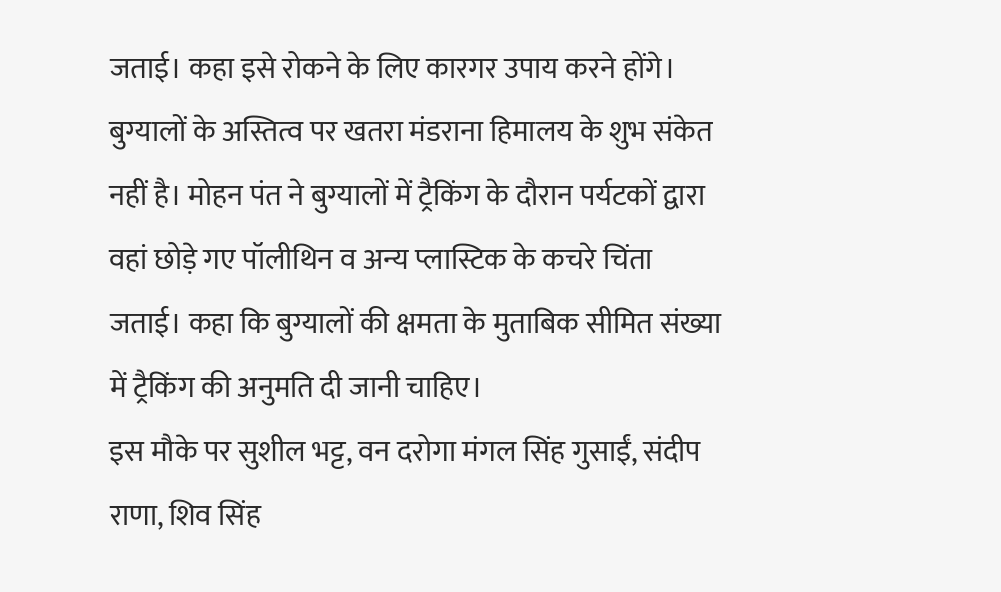जताई। कहा इसे रोकने के लिए कारगर उपाय करने होंगे। बुग्यालों के अस्तित्व पर खतरा मंडराना हिमालय के शुभ संकेत नहीं है। मोहन पंत ने बुग्यालों में ट्रैकिंग के दौरान पर्यटकों द्वारा वहां छोड़े गए पॉलीथिन व अन्य प्लास्टिक के कचरे चिंता जताई। कहा कि बुग्यालों की क्षमता के मुताबिक सीमित संख्या में ट्रैकिंग की अनुमति दी जानी चाहिए।
इस मौके पर सुशील भट्ट, वन दरोगा मंगल सिंह गुसाईं, संदीप राणा, शिव सिंह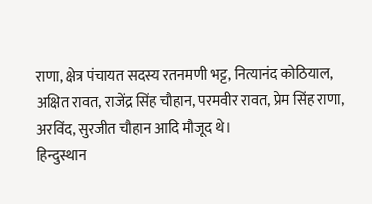राणा, क्षेत्र पंचायत सदस्य रतनमणी भट्ट, नित्यानंद कोठियाल, अक्षित रावत, राजेंद्र सिंह चौहान, परमवीर रावत, प्रेम सिंह राणा, अरविंद, सुरजीत चौहान आदि मौजूद थे।
हिन्दुस्थान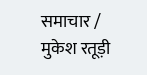समाचार / मुकेश रतूड़ी